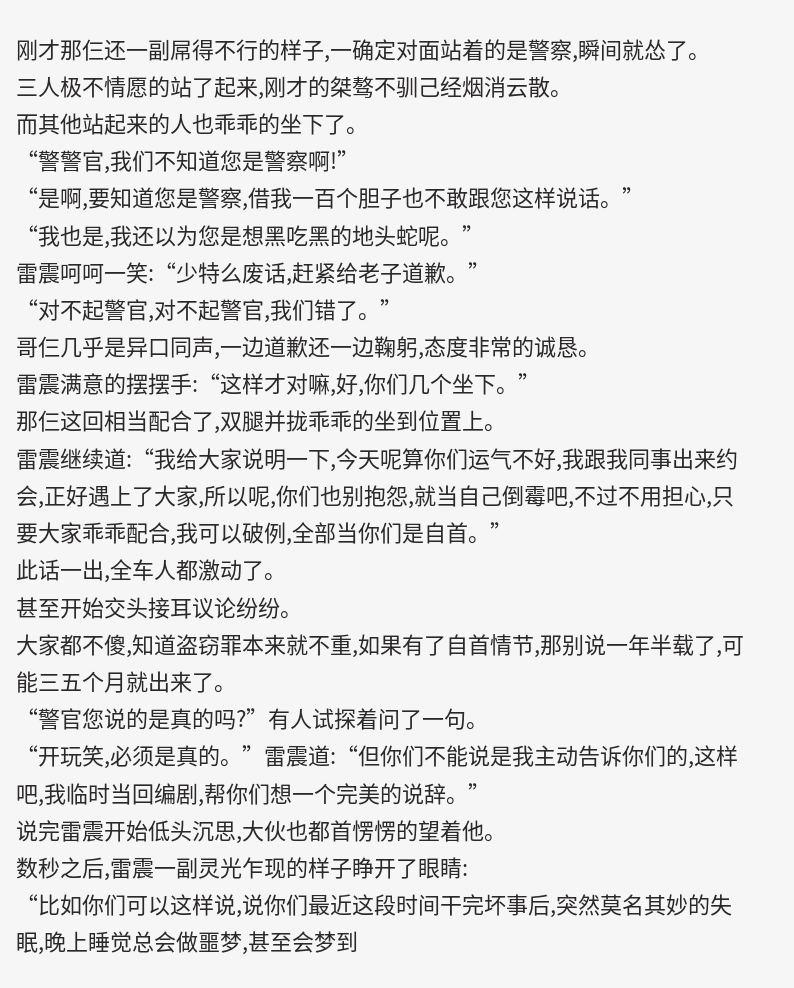刚才那仨还一副屌得不行的样子,一确定对面站着的是警察,瞬间就怂了。
三人极不情愿的站了起来,刚才的桀骜不驯己经烟消云散。
而其他站起来的人也乖乖的坐下了。
“警警官,我们不知道您是警察啊!”
“是啊,要知道您是警察,借我一百个胆子也不敢跟您这样说话。”
“我也是,我还以为您是想黑吃黑的地头蛇呢。”
雷震呵呵一笑:“少特么废话,赶紧给老子道歉。”
“对不起警官,对不起警官,我们错了。”
哥仨几乎是异口同声,一边道歉还一边鞠躬,态度非常的诚恳。
雷震满意的摆摆手:“这样才对嘛,好,你们几个坐下。”
那仨这回相当配合了,双腿并拢乖乖的坐到位置上。
雷震继续道:“我给大家说明一下,今天呢算你们运气不好,我跟我同事出来约会,正好遇上了大家,所以呢,你们也别抱怨,就当自己倒霉吧,不过不用担心,只要大家乖乖配合,我可以破例,全部当你们是自首。”
此话一出,全车人都激动了。
甚至开始交头接耳议论纷纷。
大家都不傻,知道盗窃罪本来就不重,如果有了自首情节,那别说一年半载了,可能三五个月就出来了。
“警官您说的是真的吗?”有人试探着问了一句。
“开玩笑,必须是真的。”雷震道:“但你们不能说是我主动告诉你们的,这样吧,我临时当回编剧,帮你们想一个完美的说辞。”
说完雷震开始低头沉思,大伙也都首愣愣的望着他。
数秒之后,雷震一副灵光乍现的样子睁开了眼睛:
“比如你们可以这样说,说你们最近这段时间干完坏事后,突然莫名其妙的失眠,晚上睡觉总会做噩梦,甚至会梦到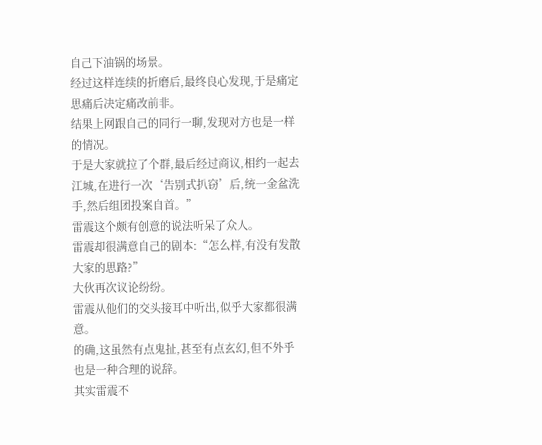自己下油锅的场景。
经过这样连续的折磨后,最终良心发现,于是痛定思痛后决定痛改前非。
结果上网跟自己的同行一聊,发现对方也是一样的情况。
于是大家就拉了个群,最后经过商议,相约一起去江城,在进行一次‘告别式扒窃’后,统一金盆洗手,然后组团投案自首。”
雷震这个颇有创意的说法听呆了众人。
雷震却很满意自己的剧本:“怎么样,有没有发散大家的思路?”
大伙再次议论纷纷。
雷震从他们的交头接耳中听出,似乎大家都很满意。
的确,这虽然有点鬼扯,甚至有点玄幻,但不外乎也是一种合理的说辞。
其实雷震不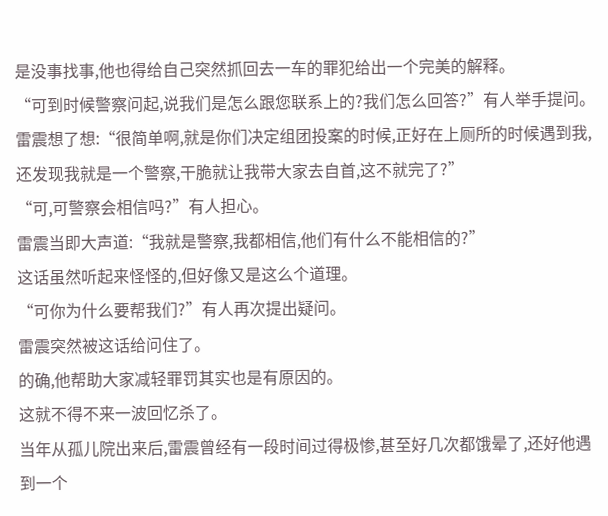是没事找事,他也得给自己突然抓回去一车的罪犯给出一个完美的解释。
“可到时候警察问起,说我们是怎么跟您联系上的?我们怎么回答?”有人举手提问。
雷震想了想:“很简单啊,就是你们决定组团投案的时候,正好在上厕所的时候遇到我,还发现我就是一个警察,干脆就让我带大家去自首,这不就完了?”
“可,可警察会相信吗?”有人担心。
雷震当即大声道:“我就是警察,我都相信,他们有什么不能相信的?”
这话虽然听起来怪怪的,但好像又是这么个道理。
“可你为什么要帮我们?”有人再次提出疑问。
雷震突然被这话给问住了。
的确,他帮助大家减轻罪罚其实也是有原因的。
这就不得不来一波回忆杀了。
当年从孤儿院出来后,雷震曾经有一段时间过得极惨,甚至好几次都饿晕了,还好他遇到一个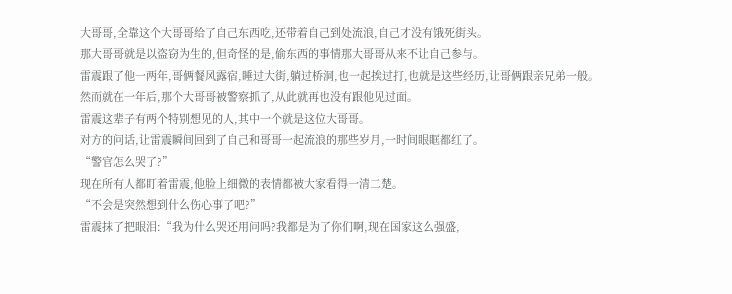大哥哥,全靠这个大哥哥给了自己东西吃,还带着自己到处流浪,自己才没有饿死街头。
那大哥哥就是以盗窃为生的,但奇怪的是,偷东西的事情那大哥哥从来不让自己参与。
雷震跟了他一两年,哥俩餐风露宿,睡过大街,躺过桥洞,也一起挨过打,也就是这些经历,让哥俩跟亲兄弟一般。
然而就在一年后,那个大哥哥被警察抓了,从此就再也没有跟他见过面。
雷震这辈子有两个特别想见的人,其中一个就是这位大哥哥。
对方的问话,让雷震瞬间回到了自己和哥哥一起流浪的那些岁月,一时间眼眶都红了。
“警官怎么哭了?”
现在所有人都盯着雷震,他脸上细微的表情都被大家看得一清二楚。
“不会是突然想到什么伤心事了吧?”
雷震抹了把眼泪:“我为什么哭还用问吗?我都是为了你们啊,现在国家这么强盛,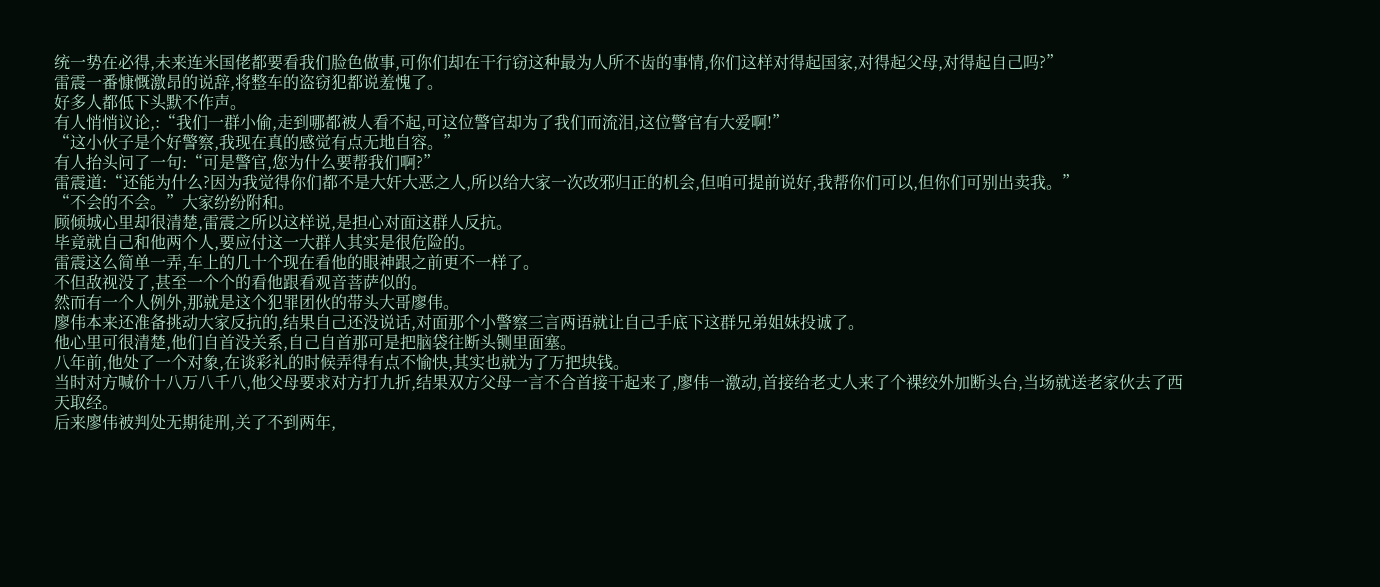统一势在必得,未来连米国佬都要看我们脸色做事,可你们却在干行窃这种最为人所不齿的事情,你们这样对得起国家,对得起父母,对得起自己吗?”
雷震一番慷慨激昂的说辞,将整车的盗窃犯都说羞愧了。
好多人都低下头默不作声。
有人悄悄议论,:“我们一群小偷,走到哪都被人看不起,可这位警官却为了我们而流泪,这位警官有大爱啊!”
“这小伙子是个好警察,我现在真的感觉有点无地自容。”
有人抬头问了一句:“可是警官,您为什么要帮我们啊?”
雷震道:“还能为什么?因为我觉得你们都不是大奸大恶之人,所以给大家一次改邪归正的机会,但咱可提前说好,我帮你们可以,但你们可别出卖我。”
“不会的不会。”大家纷纷附和。
顾倾城心里却很清楚,雷震之所以这样说,是担心对面这群人反抗。
毕竟就自己和他两个人,要应付这一大群人其实是很危险的。
雷震这么简单一弄,车上的几十个现在看他的眼神跟之前更不一样了。
不但敌视没了,甚至一个个的看他跟看观音菩萨似的。
然而有一个人例外,那就是这个犯罪团伙的带头大哥廖伟。
廖伟本来还准备挑动大家反抗的,结果自己还没说话,对面那个小警察三言两语就让自己手底下这群兄弟姐妹投诚了。
他心里可很清楚,他们自首没关系,自己自首那可是把脑袋往断头铡里面塞。
八年前,他处了一个对象,在谈彩礼的时候弄得有点不愉快,其实也就为了万把块钱。
当时对方喊价十八万八千八,他父母要求对方打九折,结果双方父母一言不合首接干起来了,廖伟一激动,首接给老丈人来了个裸绞外加断头台,当场就送老家伙去了西天取经。
后来廖伟被判处无期徒刑,关了不到两年,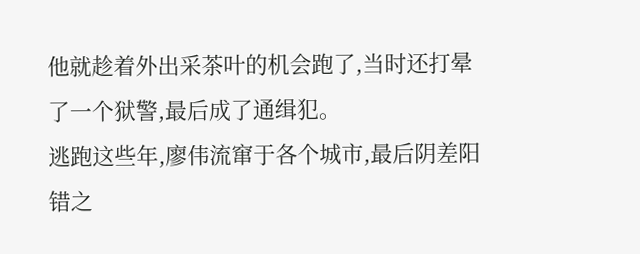他就趁着外出采茶叶的机会跑了,当时还打晕了一个狱警,最后成了通缉犯。
逃跑这些年,廖伟流窜于各个城市,最后阴差阳错之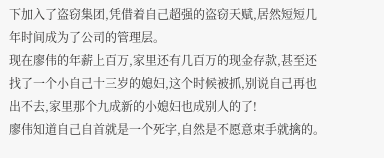下加入了盗窃集团,凭借着自己超强的盗窃天赋,居然短短几年时间成为了公司的管理层。
现在廖伟的年薪上百万,家里还有几百万的现金存款,甚至还找了一个小自己十三岁的媳妇,这个时候被抓,别说自己再也出不去,家里那个九成新的小媳妇也成别人的了!
廖伟知道自己自首就是一个死字,自然是不愿意束手就擒的。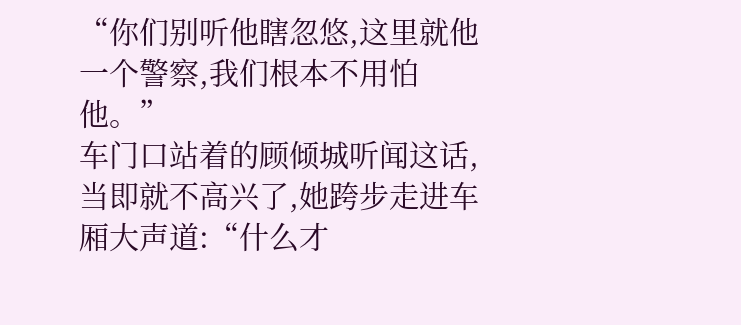“你们别听他瞎忽悠,这里就他一个警察,我们根本不用怕他。”
车门口站着的顾倾城听闻这话,当即就不高兴了,她跨步走进车厢大声道:“什么才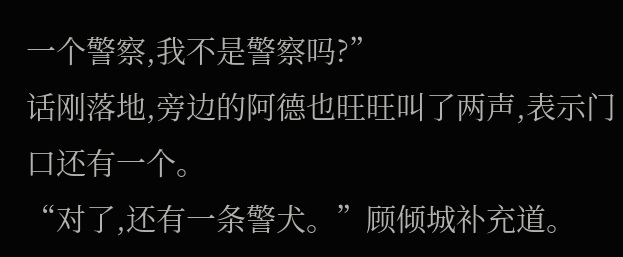一个警察,我不是警察吗?”
话刚落地,旁边的阿德也旺旺叫了两声,表示门口还有一个。
“对了,还有一条警犬。”顾倾城补充道。